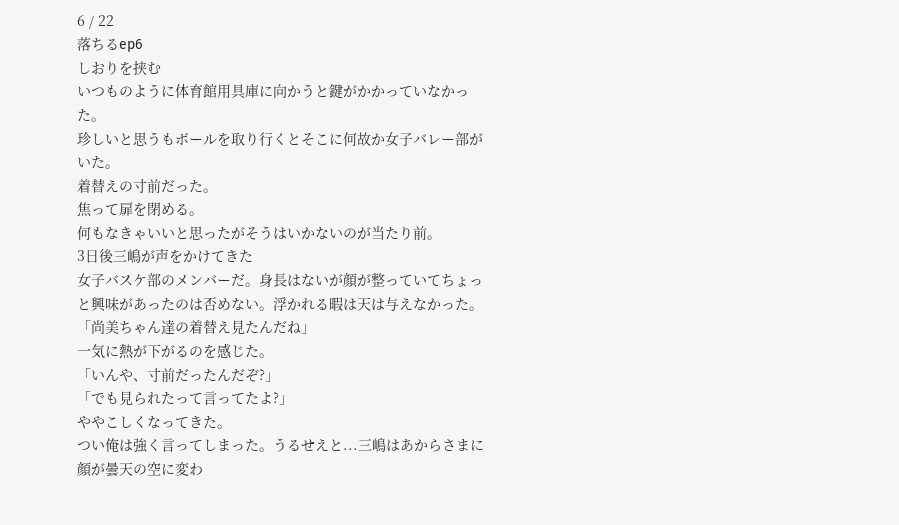6 / 22
落ちるep6
しおりを挟む
いつものように体育館用具庫に向かうと鍵がかかっていなかった。
珍しいと思うもボールを取り行くとそこに何故か女子バレー部がいた。
着替えの寸前だった。
焦って扉を閉める。
何もなきゃいいと思ったがそうはいかないのが当たり前。
3日後三嶋が声をかけてきた
女子バスケ部のメンバーだ。身長はないが顔が整っていてちょっと興味があったのは否めない。浮かれる暇は天は与えなかった。
「尚美ちゃん達の着替え見たんだね」
一気に熱が下がるのを感じた。
「いんや、寸前だったんだぞ?」
「でも見られたって言ってたよ?」
ややこしくなってきた。
つい俺は強く言ってしまった。うるせえと...三嶋はあからさまに顔が曇天の空に変わ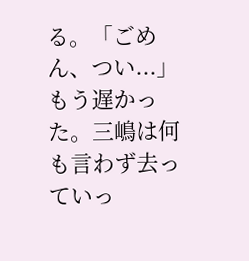る。「ごめん、つい...」
もう遅かった。三嶋は何も言わず去っていっ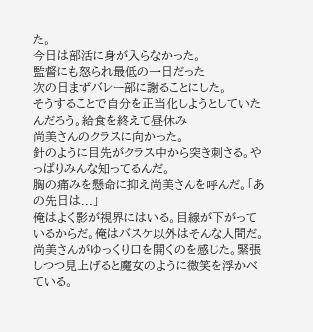た。
今日は部活に身が入らなかった。
監督にも怒られ最低の一日だった
次の日まずバレー部に謝ることにした。
そうすることで自分を正当化しようとしていたんだろう。給食を終えて昼休み
尚美さんのクラスに向かった。
針のように目先がクラス中から突き刺さる。やっぱりみんな知ってるんだ。
胸の痛みを懸命に抑え尚美さんを呼んだ。「あの先日は...」
俺はよく影が視界にはいる。目線が下がっているからだ。俺はバスケ以外はそんな人間だ。尚美さんがゆっくり口を開くのを感じた。緊張しつつ見上げると魔女のように微笑を浮かべている。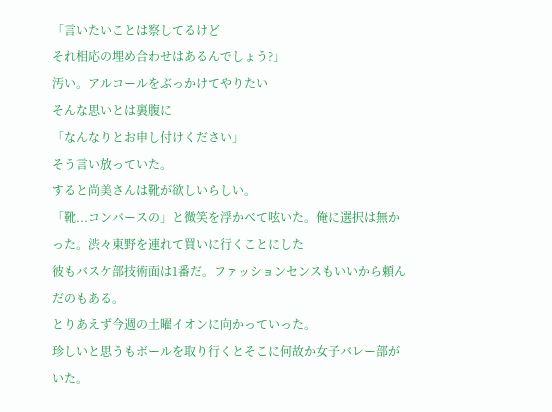「言いたいことは察してるけど
それ相応の埋め合わせはあるんでしょう?」
汚い。アルコールをぶっかけてやりたい
そんな思いとは裏腹に
「なんなりとお申し付けください」
そう言い放っていた。
すると尚美さんは靴が欲しいらしい。
「靴...コンバースの」と微笑を浮かべて呟いた。俺に選択は無かった。渋々東野を連れて買いに行くことにした
彼もバスケ部技術面は1番だ。ファッションセンスもいいから頼んだのもある。
とりあえず今週の土曜イオンに向かっていった。
珍しいと思うもボールを取り行くとそこに何故か女子バレー部がいた。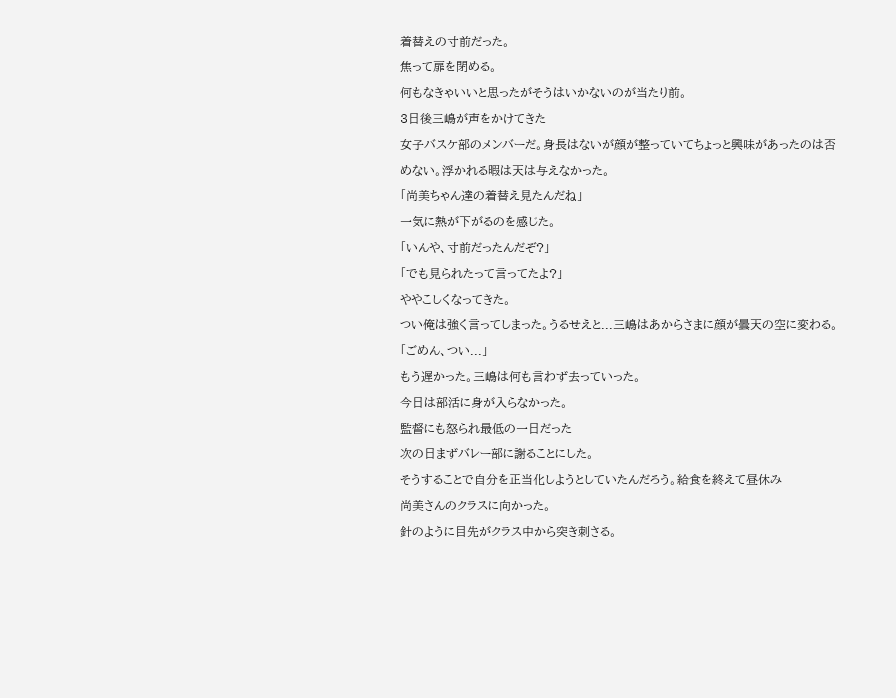着替えの寸前だった。
焦って扉を閉める。
何もなきゃいいと思ったがそうはいかないのが当たり前。
3日後三嶋が声をかけてきた
女子バスケ部のメンバーだ。身長はないが顔が整っていてちょっと興味があったのは否めない。浮かれる暇は天は与えなかった。
「尚美ちゃん達の着替え見たんだね」
一気に熱が下がるのを感じた。
「いんや、寸前だったんだぞ?」
「でも見られたって言ってたよ?」
ややこしくなってきた。
つい俺は強く言ってしまった。うるせえと...三嶋はあからさまに顔が曇天の空に変わる。「ごめん、つい...」
もう遅かった。三嶋は何も言わず去っていった。
今日は部活に身が入らなかった。
監督にも怒られ最低の一日だった
次の日まずバレー部に謝ることにした。
そうすることで自分を正当化しようとしていたんだろう。給食を終えて昼休み
尚美さんのクラスに向かった。
針のように目先がクラス中から突き刺さる。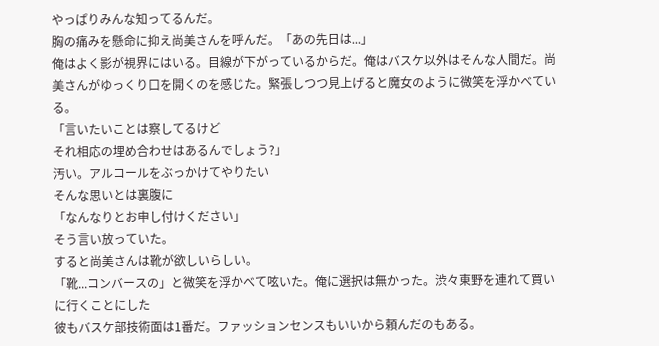やっぱりみんな知ってるんだ。
胸の痛みを懸命に抑え尚美さんを呼んだ。「あの先日は...」
俺はよく影が視界にはいる。目線が下がっているからだ。俺はバスケ以外はそんな人間だ。尚美さんがゆっくり口を開くのを感じた。緊張しつつ見上げると魔女のように微笑を浮かべている。
「言いたいことは察してるけど
それ相応の埋め合わせはあるんでしょう?」
汚い。アルコールをぶっかけてやりたい
そんな思いとは裏腹に
「なんなりとお申し付けください」
そう言い放っていた。
すると尚美さんは靴が欲しいらしい。
「靴...コンバースの」と微笑を浮かべて呟いた。俺に選択は無かった。渋々東野を連れて買いに行くことにした
彼もバスケ部技術面は1番だ。ファッションセンスもいいから頼んだのもある。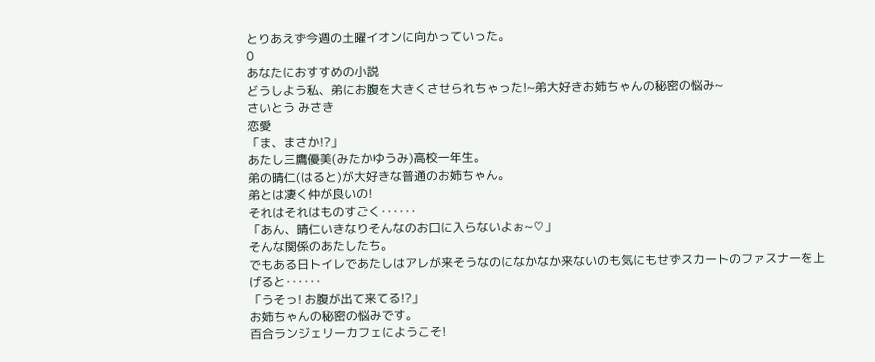とりあえず今週の土曜イオンに向かっていった。
0
あなたにおすすめの小説
どうしよう私、弟にお腹を大きくさせられちゃった!~弟大好きお姉ちゃんの秘密の悩み~
さいとう みさき
恋愛
「ま、まさか!?」
あたし三鷹優美(みたかゆうみ)高校一年生。
弟の晴仁(はると)が大好きな普通のお姉ちゃん。
弟とは凄く仲が良いの!
それはそれはものすごく‥‥‥
「あん、晴仁いきなりそんなのお口に入らないよぉ~♡」
そんな関係のあたしたち。
でもある日トイレであたしはアレが来そうなのになかなか来ないのも気にもせずスカートのファスナーを上げると‥‥‥
「うそっ! お腹が出て来てる!?」
お姉ちゃんの秘密の悩みです。
百合ランジェリーカフェにようこそ!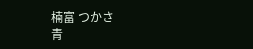楠富 つかさ
青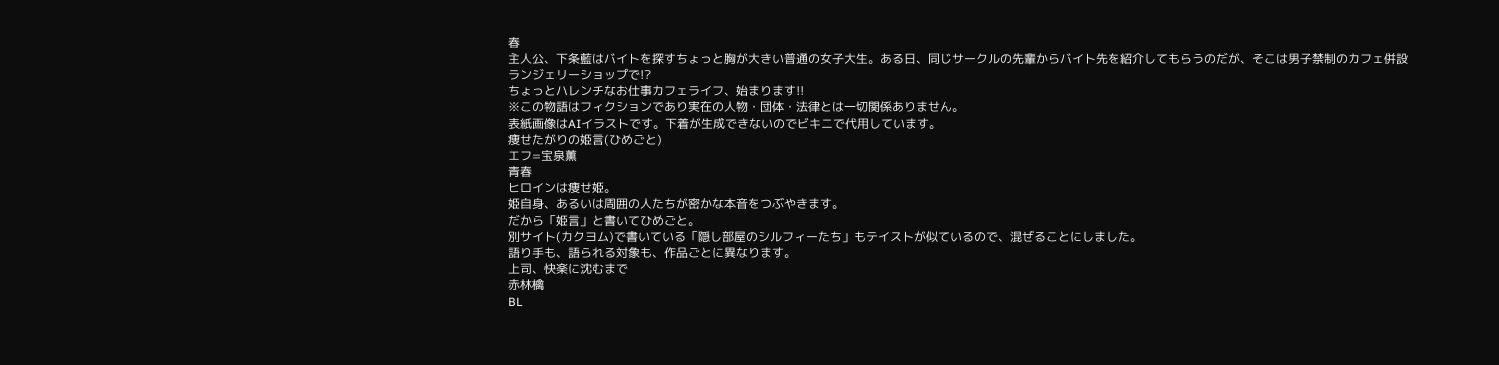春
主人公、下条藍はバイトを探すちょっと胸が大きい普通の女子大生。ある日、同じサークルの先輩からバイト先を紹介してもらうのだが、そこは男子禁制のカフェ併設ランジェリーショップで!?
ちょっとハレンチなお仕事カフェライフ、始まります!!
※この物語はフィクションであり実在の人物・団体・法律とは一切関係ありません。
表紙画像はAIイラストです。下着が生成できないのでビキニで代用しています。
痩せたがりの姫言(ひめごと)
エフ=宝泉薫
青春
ヒロインは痩せ姫。
姫自身、あるいは周囲の人たちが密かな本音をつぶやきます。
だから「姫言」と書いてひめごと。
別サイト(カクヨム)で書いている「隠し部屋のシルフィーたち」もテイストが似ているので、混ぜることにしました。
語り手も、語られる対象も、作品ごとに異なります。
上司、快楽に沈むまで
赤林檎
BL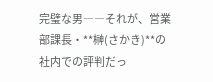完璧な男――それが、営業部課長・**榊(さかき)**の社内での評判だっ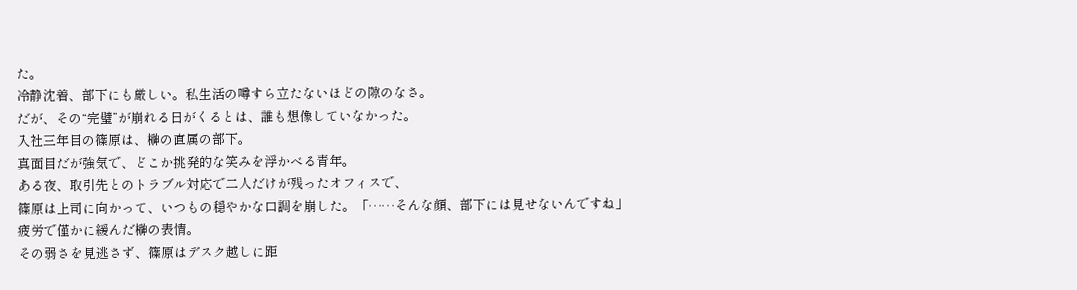た。
冷静沈着、部下にも厳しい。私生活の噂すら立たないほどの隙のなさ。
だが、その“完璧”が崩れる日がくるとは、誰も想像していなかった。
入社三年目の篠原は、榊の直属の部下。
真面目だが強気で、どこか挑発的な笑みを浮かべる青年。
ある夜、取引先とのトラブル対応で二人だけが残ったオフィスで、
篠原は上司に向かって、いつもの穏やかな口調を崩した。「……そんな顔、部下には見せないんですね」
疲労で僅かに緩んだ榊の表情。
その弱さを見逃さず、篠原はデスク越しに距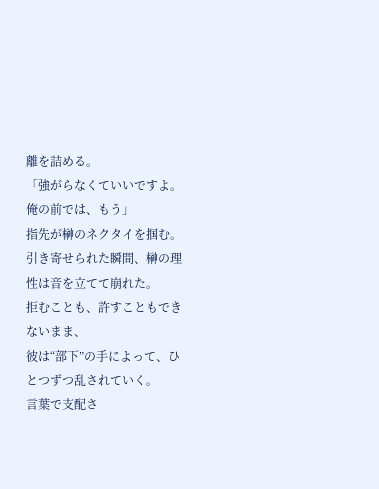離を詰める。
「強がらなくていいですよ。俺の前では、もう」
指先が榊のネクタイを掴む。
引き寄せられた瞬間、榊の理性は音を立てて崩れた。
拒むことも、許すこともできないまま、
彼は“部下”の手によって、ひとつずつ乱されていく。
言葉で支配さ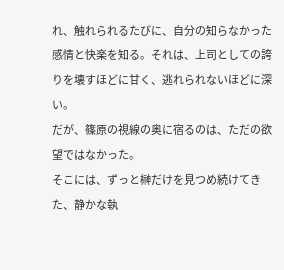れ、触れられるたびに、自分の知らなかった感情と快楽を知る。それは、上司としての誇りを壊すほどに甘く、逃れられないほどに深い。
だが、篠原の視線の奥に宿るのは、ただの欲望ではなかった。
そこには、ずっと榊だけを見つめ続けてきた、静かな執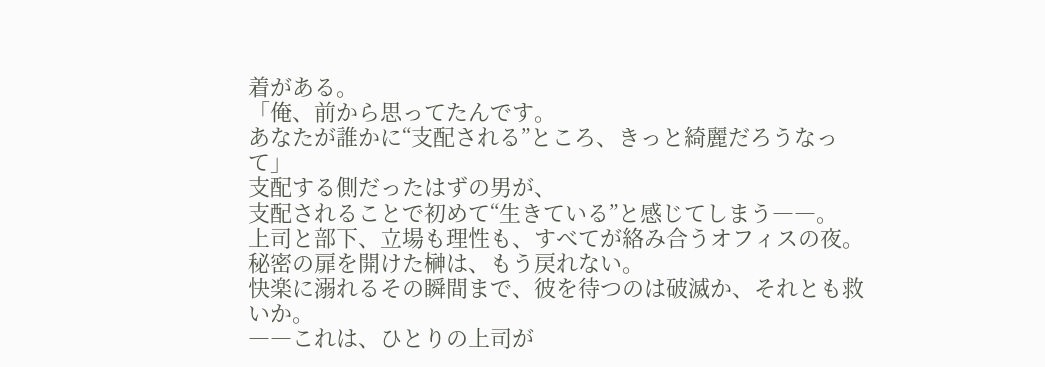着がある。
「俺、前から思ってたんです。
あなたが誰かに“支配される”ところ、きっと綺麗だろうなって」
支配する側だったはずの男が、
支配されることで初めて“生きている”と感じてしまう――。
上司と部下、立場も理性も、すべてが絡み合うオフィスの夜。
秘密の扉を開けた榊は、もう戻れない。
快楽に溺れるその瞬間まで、彼を待つのは破滅か、それとも救いか。
――これは、ひとりの上司が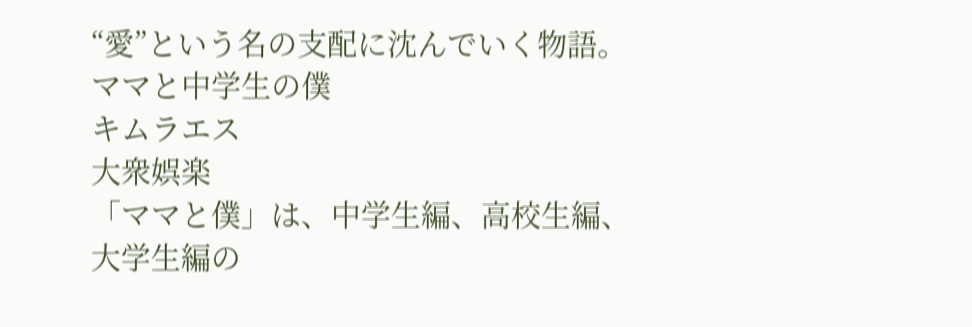“愛”という名の支配に沈んでいく物語。
ママと中学生の僕
キムラエス
大衆娯楽
「ママと僕」は、中学生編、高校生編、大学生編の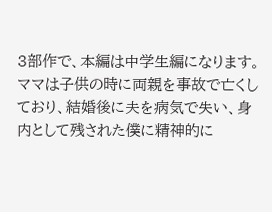3部作で、本編は中学生編になります。ママは子供の時に両親を事故で亡くしており、結婚後に夫を病気で失い、身内として残された僕に精神的に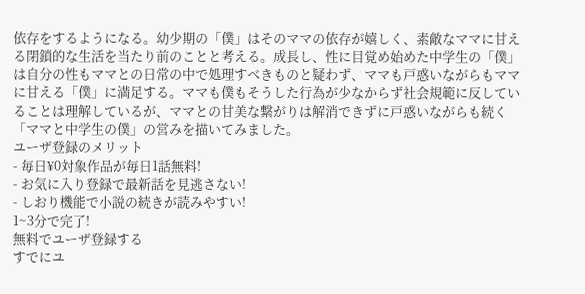依存をするようになる。幼少期の「僕」はそのママの依存が嬉しく、素敵なママに甘える閉鎖的な生活を当たり前のことと考える。成長し、性に目覚め始めた中学生の「僕」は自分の性もママとの日常の中で処理すべきものと疑わず、ママも戸惑いながらもママに甘える「僕」に満足する。ママも僕もそうした行為が少なからず社会規範に反していることは理解しているが、ママとの甘美な繋がりは解消できずに戸惑いながらも続く「ママと中学生の僕」の営みを描いてみました。
ユーザ登録のメリット
- 毎日¥0対象作品が毎日1話無料!
- お気に入り登録で最新話を見逃さない!
- しおり機能で小説の続きが読みやすい!
1~3分で完了!
無料でユーザ登録する
すでにユ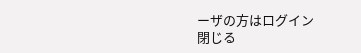ーザの方はログイン
閉じる